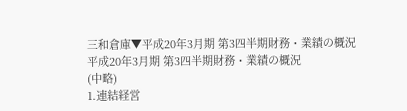三和倉庫▼平成20年3月期 第3四半期財務・業績の概況
平成20年3月期 第3四半期財務・業績の概況
(中略)
1.連結経営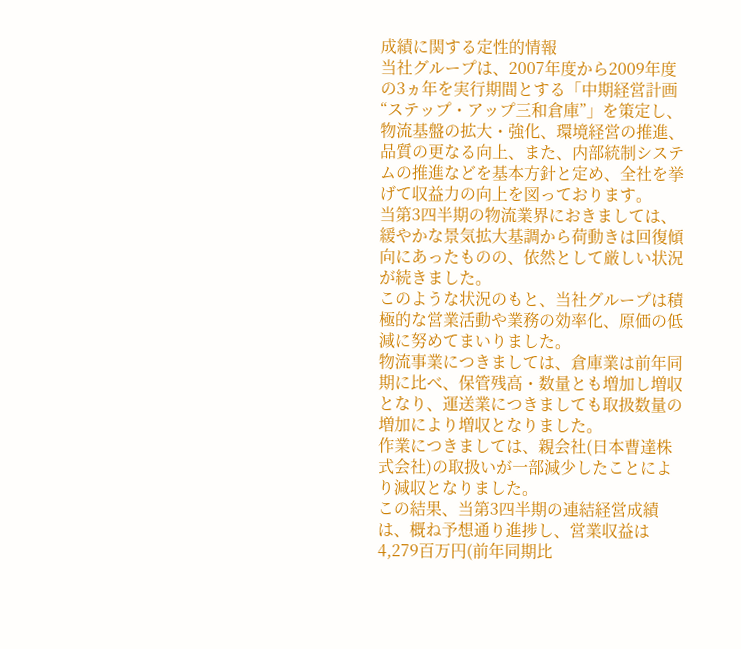成績に関する定性的情報
当社グループは、2007年度から2009年度の3ヵ年を実行期間とする「中期経営計画“ステップ・アップ三和倉庫”」を策定し、物流基盤の拡大・強化、環境経営の推進、品質の更なる向上、また、内部統制システムの推進などを基本方針と定め、全社を挙げて収益力の向上を図っております。
当第3四半期の物流業界におきましては、緩やかな景気拡大基調から荷動きは回復傾向にあったものの、依然として厳しい状況が続きました。
このような状況のもと、当社グループは積極的な営業活動や業務の効率化、原価の低減に努めてまいりました。
物流事業につきましては、倉庫業は前年同期に比べ、保管残高・数量とも増加し増収となり、運送業につきましても取扱数量の増加により増収となりました。
作業につきましては、親会社(日本曹達株式会社)の取扱いが一部減少したことにより減収となりました。
この結果、当第3四半期の連結経営成績は、概ね予想通り進捗し、営業収益は4,279百万円(前年同期比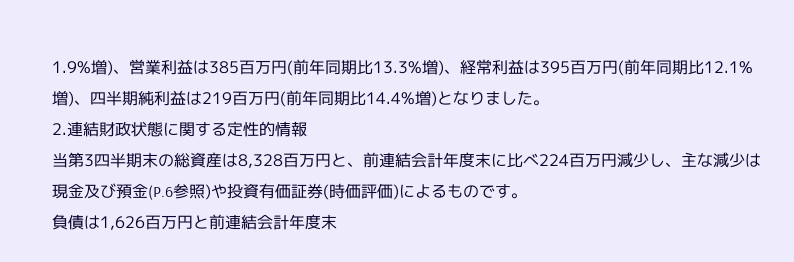1.9%増)、営業利益は385百万円(前年同期比13.3%増)、経常利益は395百万円(前年同期比12.1%増)、四半期純利益は219百万円(前年同期比14.4%増)となりました。
2.連結財政状態に関する定性的情報
当第3四半期末の総資産は8,328百万円と、前連結会計年度末に比べ224百万円減少し、主な減少は現金及び預金(P.6参照)や投資有価証券(時価評価)によるものです。
負債は1,626百万円と前連結会計年度末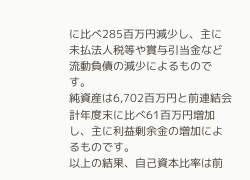に比べ285百万円減少し、主に未払法人税等や賞与引当金など流動負債の減少によるものです。
純資産は6,702百万円と前連結会計年度末に比べ61百万円増加し、主に利益剰余金の増加によるものです。
以上の結果、自己資本比率は前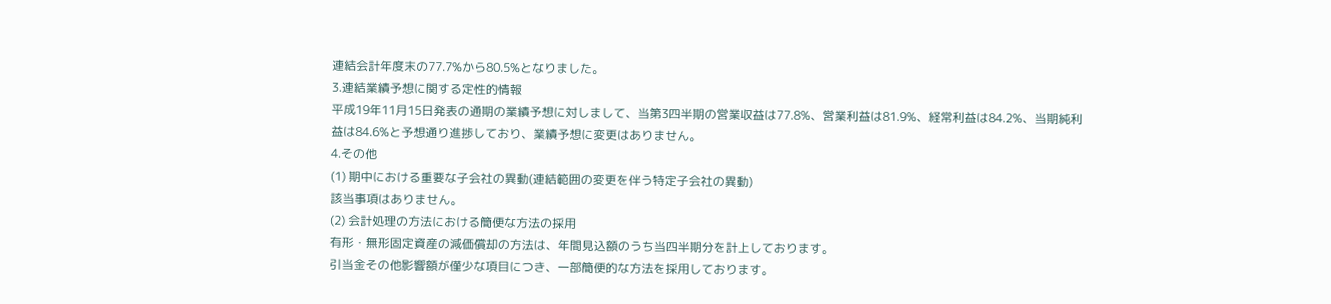連結会計年度末の77.7%から80.5%となりました。
3.連結業績予想に関する定性的情報
平成19年11月15日発表の通期の業績予想に対しまして、当第3四半期の営業収益は77.8%、営業利益は81.9%、経常利益は84.2%、当期純利益は84.6%と予想通り進捗しており、業績予想に変更はありません。
4.その他
(1) 期中における重要な子会社の異動(連結範囲の変更を伴う特定子会社の異動)
該当事項はありません。
(2) 会計処理の方法における簡便な方法の採用
有形・無形固定資産の減価償却の方法は、年間見込額のうち当四半期分を計上しております。
引当金その他影響額が僅少な項目につき、一部簡便的な方法を採用しております。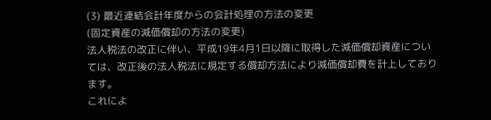(3) 最近連結会計年度からの会計処理の方法の変更
(固定資産の減価償却の方法の変更)
法人税法の改正に伴い、平成19年4月1日以降に取得した減価償却資産については、改正後の法人税法に規定する償却方法により減価償却費を計上しております。
これによ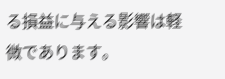る損益に与える影響は軽微であります。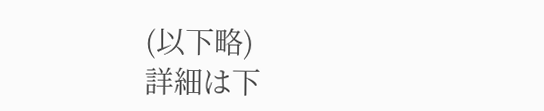(以下略)
詳細は下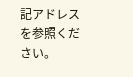記アドレスを参照ください。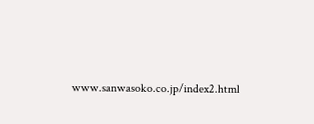www.sanwasoko.co.jp/index2.html